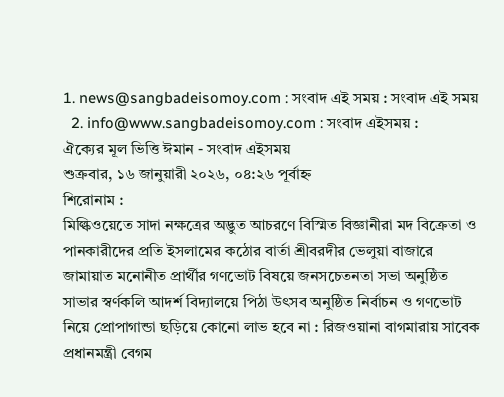1. news@sangbadeisomoy.com : সংবাদ এই সময় : সংবাদ এই সময়
  2. info@www.sangbadeisomoy.com : সংবাদ এইসময় :
ঐক্যের মূল ভিত্তি ঈমান - সংবাদ এইসময়
শুক্রবার, ১৬ জানুয়ারী ২০২৬, ০৪:২৬ পূর্বাহ্ন
শিরোনাম :
মিল্কিওয়েতে সাদা নক্ষত্রের অদ্ভুত আচরণে বিস্মিত বিজ্ঞানীরা মদ বিক্রেতা ও পানকারীদের প্রতি ইসলামের কঠোর বার্তা শ্রীবরদীর ভেলুয়া বাজারে জামায়াত মনোনীত প্রার্থীর গণভোট বিষয়ে জনসচেতনতা সভা অনুষ্ঠিত সাভার স্বর্ণকলি আদর্শ বিদ্যালয়ে পিঠা উৎসব অনুষ্ঠিত নির্বাচন ও গণভোট নিয়ে প্রোপাগান্ডা ছড়িয়ে কোনো লাভ হবে না : রিজওয়ানা বাগমারায় সাবেক প্রধানমন্ত্রী বেগম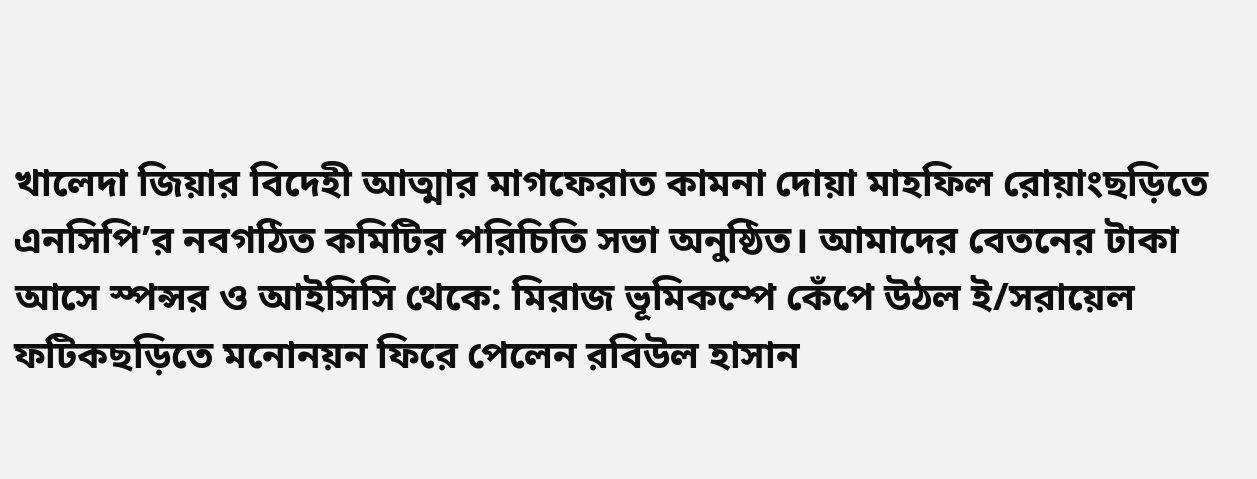খালেদা জিয়ার বিদেহী আত্মার মাগফেরাত কামনা দোয়া মাহফিল রোয়াংছড়িতে এনসিপি’র নবগঠিত কমিটির পরিচিতি সভা অনুষ্ঠিত। আমাদের বেতনের টাকা আসে স্পন্সর ও আইসিসি থেকে: মিরাজ ভূমিকম্পে কেঁপে উঠল ই/সরায়েল ফটিকছড়িতে মনোনয়ন ফিরে পেলেন রবিউল হাসান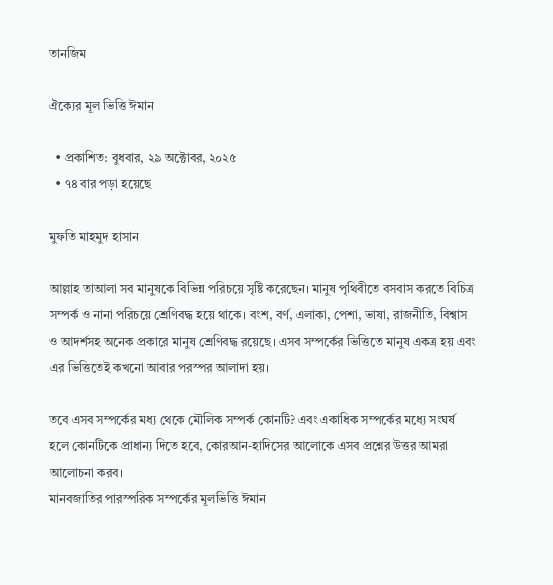তানজিম

ঐক্যের মূল ভিত্তি ঈমান

  • প্রকাশিত: বুধবার, ২৯ অক্টোবর, ২০২৫
  • ৭৪ বার পড়া হয়েছে

মুফতি মাহমুদ হাসান

আল্লাহ তাআলা সব মানুষকে বিভিন্ন পরিচয়ে সৃষ্টি করেছেন। মানুষ পৃথিবীতে বসবাস করতে বিচিত্র সম্পর্ক ও নানা পরিচয়ে শ্রেণিবদ্ধ হয়ে থাকে। বংশ, বর্ণ, এলাকা, পেশা, ভাষা, রাজনীতি, বিশ্বাস ও আদর্শসহ অনেক প্রকারে মানুষ শ্রেণিবদ্ধ রয়েছে। এসব সম্পর্কের ভিত্তিতে মানুষ একত্র হয় এবং এর ভিত্তিতেই কখনো আবার পরস্পর আলাদা হয়।

তবে এসব সম্পর্কের মধ্য থেকে মৌলিক সম্পর্ক কোনটি? এবং একাধিক সম্পর্কের মধ্যে সংঘর্ষ হলে কোনটিকে প্রাধান্য দিতে হবে, কোরআন-হাদিসের আলোকে এসব প্রশ্নের উত্তর আমরা আলোচনা করব।
মানবজাতির পারস্পরিক সম্পর্কের মূলভিত্তি ঈমান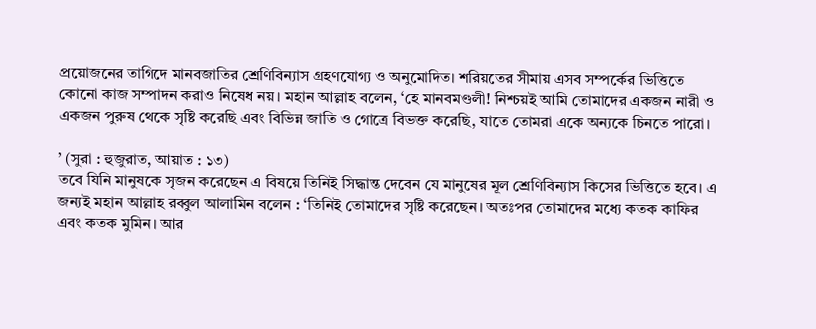প্রয়োজনের তাগিদে মানবজাতির শ্রেণিবিন্যাস গ্রহণযোগ্য ও অনুমোদিত। শরিয়তের সীমায় এসব সম্পর্কের ভিত্তিতে কোনো কাজ সম্পাদন করাও নিষেধ নয়। মহান আল্লাহ বলেন, ‘হে মানবমণ্ডলী! নিশ্চয়ই আমি তোমাদের একজন নারী ও একজন পুরুষ থেকে সৃষ্টি করেছি এবং বিভিন্ন জাতি ও গোত্রে বিভক্ত করেছি, যাতে তোমরা একে অন্যকে চিনতে পারো।

’ (সুরা : হুজুরাত, আয়াত : ১৩)
তবে যিনি মানুষকে সৃজন করেছেন এ বিষয়ে তিনিই সিদ্ধান্ত দেবেন যে মানুষের মূল শ্রেণিবিন্যাস কিসের ভিত্তিতে হবে। এ জন্যই মহান আল্লাহ রব্বুল আলামিন বলেন : ‘তিনিই তোমাদের সৃষ্টি করেছেন। অতঃপর তোমাদের মধ্যে কতক কাফির এবং কতক মুমিন। আর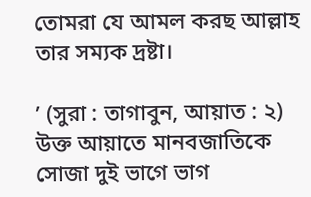তোমরা যে আমল করছ আল্লাহ তার সম্যক দ্রষ্টা।

’ (সুরা : তাগাবুন, আয়াত : ২)
উক্ত আয়াতে মানবজাতিকে সোজা দুই ভাগে ভাগ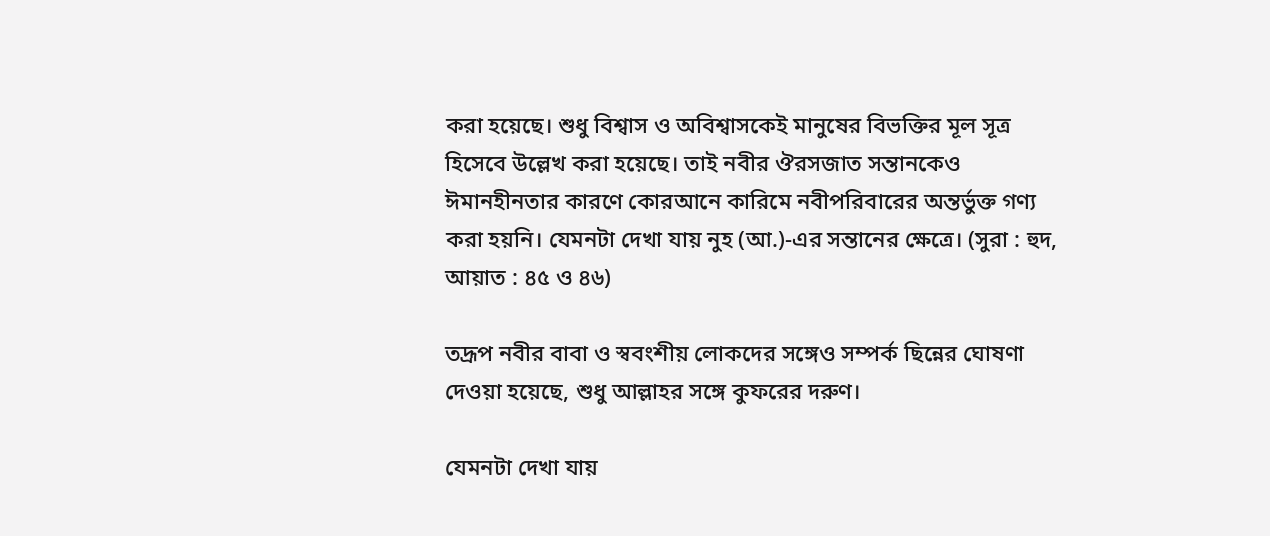করা হয়েছে। শুধু বিশ্বাস ও অবিশ্বাসকেই মানুষের বিভক্তির মূল সূত্র হিসেবে উল্লেখ করা হয়েছে। তাই নবীর ঔরসজাত সন্তানকেও ঈমানহীনতার কারণে কোরআনে কারিমে নবীপরিবারের অন্তর্ভুক্ত গণ্য করা হয়নি। যেমনটা দেখা যায় নুহ (আ.)-এর সন্তানের ক্ষেত্রে। (সুরা : হুদ, আয়াত : ৪৫ ও ৪৬)

তদ্রূপ নবীর বাবা ও স্ববংশীয় লোকদের সঙ্গেও সম্পর্ক ছিন্নের ঘোষণা দেওয়া হয়েছে, শুধু আল্লাহর সঙ্গে কুফরের দরুণ।

যেমনটা দেখা যায়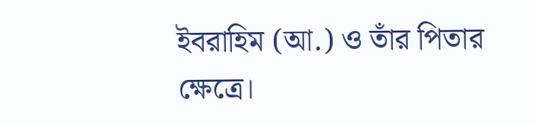ইবরাহিম (আ.) ও তাঁর পিতার ক্ষেত্রে।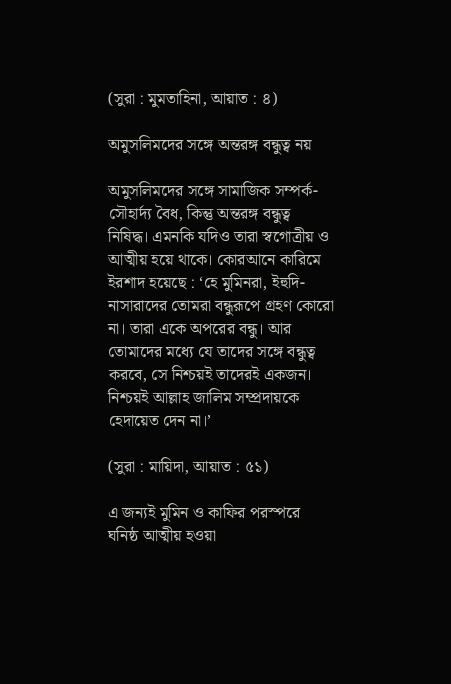(সুরা : মুমতাহিনা, আয়াত : ৪)

অমুসলিমদের সঙ্গে অন্তরঙ্গ বন্ধুত্ব নয়

অমুসলিমদের সঙ্গে সামাজিক সম্পর্ক-সৌহার্দ্য বৈধ, কিন্তু অন্তরঙ্গ বন্ধুত্ব নিষিদ্ধ। এমনকি যদিও তারা স্বগোত্রীয় ও আত্মীয় হয়ে থাকে। কোরআনে কারিমে ইরশাদ হয়েছে : ‘হে মুমিনরা, ইহুদি-নাসারাদের তোমরা বন্ধুরূপে গ্রহণ কোরো না। তারা একে অপরের বন্ধু। আর তোমাদের মধ্যে যে তাদের সঙ্গে বন্ধুত্ব করবে, সে নিশ্চয়ই তাদেরই একজন। নিশ্চয়ই আল্লাহ জালিম সম্প্রদায়কে হেদায়েত দেন না।’

(সুরা : মায়িদা, আয়াত : ৫১)

এ জন্যই মুমিন ও কাফির পরস্পরে ঘনিষ্ঠ আত্মীয় হওয়া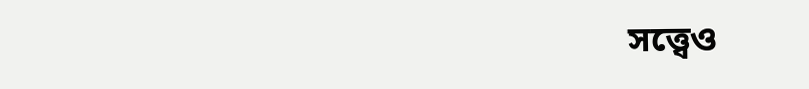সত্ত্বেও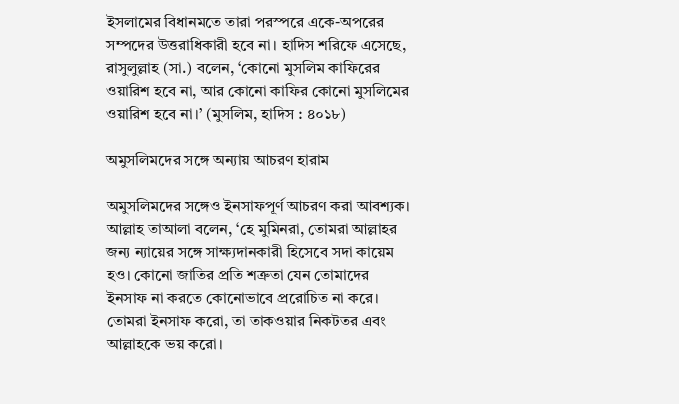ইসলামের বিধানমতে তারা পরস্পরে একে-অপরের সম্পদের উত্তরাধিকারী হবে না। হাদিস শরিফে এসেছে, রাসুলুল্লাহ (সা.) বলেন, ‘কোনো মুসলিম কাফিরের ওয়ারিশ হবে না, আর কোনো কাফির কোনো মুসলিমের ওয়ারিশ হবে না।’ (মুসলিম, হাদিস : ৪০১৮)

অমুসলিমদের সঙ্গে অন্যায় আচরণ হারাম

অমুসলিমদের সঙ্গেও ইনসাফপূর্ণ আচরণ করা আবশ্যক। আল্লাহ তাআলা বলেন, ‘হে মুমিনরা, তোমরা আল্লাহর জন্য ন্যায়ের সঙ্গে সাক্ষ্যদানকারী হিসেবে সদা কায়েম হও। কোনো জাতির প্রতি শত্রুতা যেন তোমাদের ইনসাফ না করতে কোনোভাবে প্ররোচিত না করে। তোমরা ইনসাফ করো, তা তাকওয়ার নিকটতর এবং আল্লাহকে ভয় করো।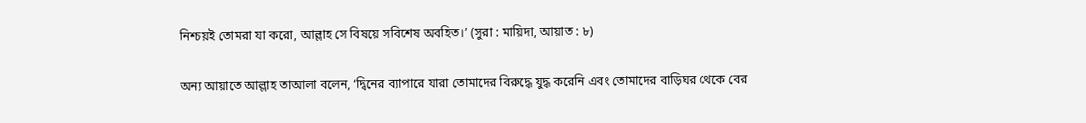নিশ্চয়ই তোমরা যা করো, আল্লাহ সে বিষয়ে সবিশেষ অবহিত।’ (সুরা : মায়িদা, আয়াত : ৮)

অন্য আয়াতে আল্লাহ তাআলা বলেন, ‘দ্বিনের ব্যাপারে যারা তোমাদের বিরুদ্ধে যুদ্ধ করেনি এবং তোমাদের বাড়িঘর থেকে বের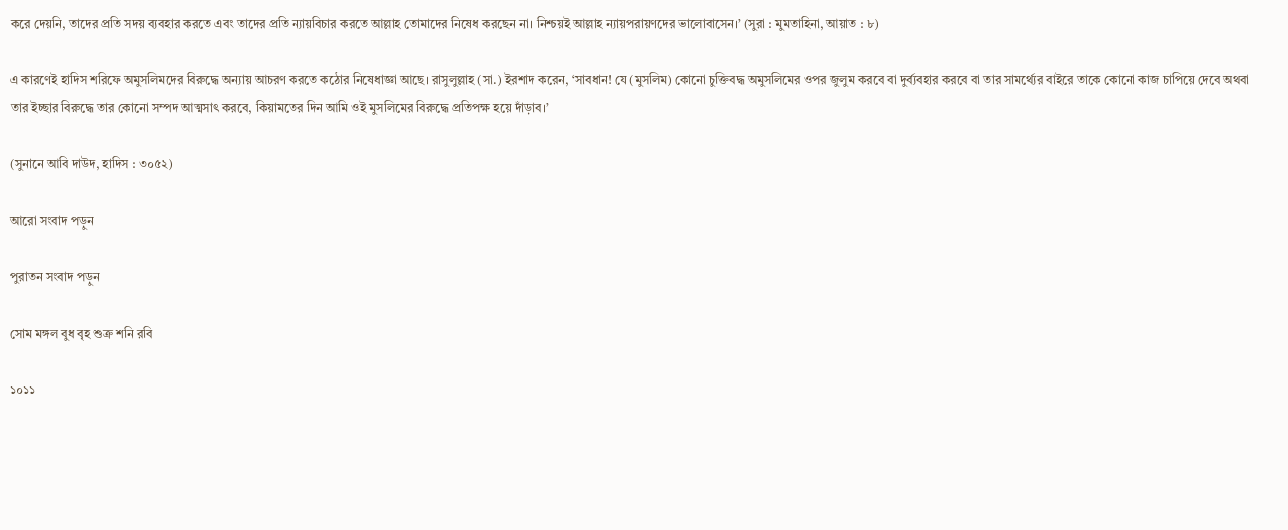করে দেয়নি, তাদের প্রতি সদয় ব্যবহার করতে এবং তাদের প্রতি ন্যায়বিচার করতে আল্লাহ তোমাদের নিষেধ করছেন না। নিশ্চয়ই আল্লাহ ন্যায়পরায়ণদের ভালোবাসেন।’ (সুরা : মুমতাহিনা, আয়াত : ৮)

এ কারণেই হাদিস শরিফে অমুসলিমদের বিরুদ্ধে অন্যায় আচরণ করতে কঠোর নিষেধাজ্ঞা আছে। রাসুলুল্লাহ (সা.) ইরশাদ করেন, ‘সাবধান! যে (মুসলিম) কোনো চুক্তিবদ্ধ অমুসলিমের ওপর জুলুম করবে বা দুর্ব্যবহার করবে বা তার সামর্থ্যের বাইরে তাকে কোনো কাজ চাপিয়ে দেবে অথবা তার ইচ্ছার বিরুদ্ধে তার কোনো সম্পদ আত্মসাৎ করবে, কিয়ামতের দিন আমি ওই মুসলিমের বিরুদ্ধে প্রতিপক্ষ হয়ে দাঁড়াব।’

(সুনানে আবি দাউদ, হাদিস : ৩০৫২)

আরো সংবাদ পড়ুন

পুরাতন সংবাদ পড়ুন

সোম মঙ্গল বুধ বৃহ শুক্র শনি রবি

১০১১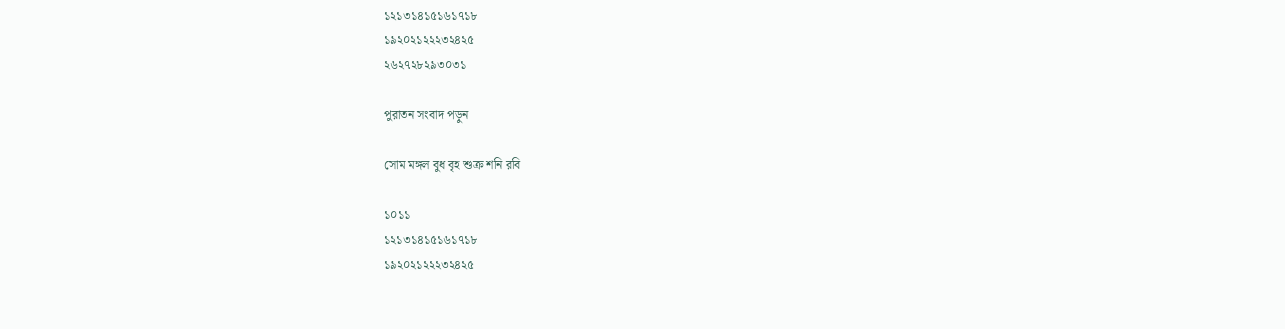১২১৩১৪১৫১৬১৭১৮
১৯২০২১২২২৩২৪২৫
২৬২৭২৮২৯৩০৩১

পুরাতন সংবাদ পড়ুন

সোম মঙ্গল বুধ বৃহ শুক্র শনি রবি

১০১১
১২১৩১৪১৫১৬১৭১৮
১৯২০২১২২২৩২৪২৫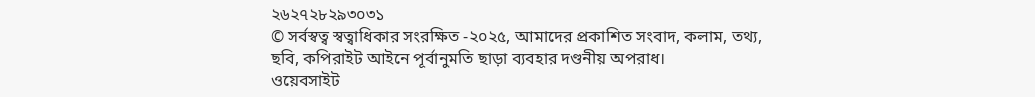২৬২৭২৮২৯৩০৩১
© সর্বস্বত্ব স্বত্বাধিকার সংরক্ষিত -২০২৫, আমাদের প্রকাশিত সংবাদ, কলাম, তথ্য, ছবি, কপিরাইট আইনে পূর্বানুমতি ছাড়া ব্যবহার দণ্ডনীয় অপরাধ।
ওয়েবসাইট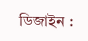ডিজাইন :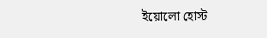ইয়োলো হোস্ট